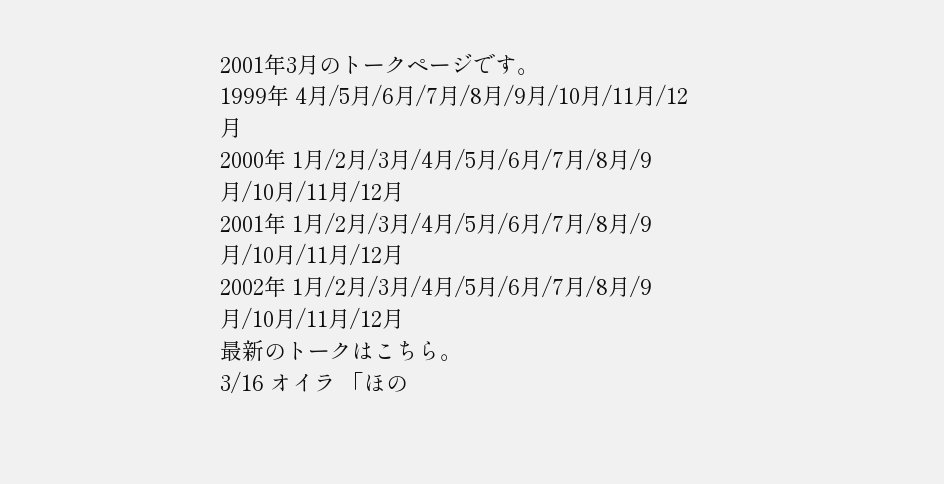2001年3月のトークページです。
1999年 4月/5月/6月/7月/8月/9月/10月/11月/12月
2000年 1月/2月/3月/4月/5月/6月/7月/8月/9月/10月/11月/12月
2001年 1月/2月/3月/4月/5月/6月/7月/8月/9月/10月/11月/12月
2002年 1月/2月/3月/4月/5月/6月/7月/8月/9月/10月/11月/12月
最新のトークはこちら。
3/16 オイラ 「ほの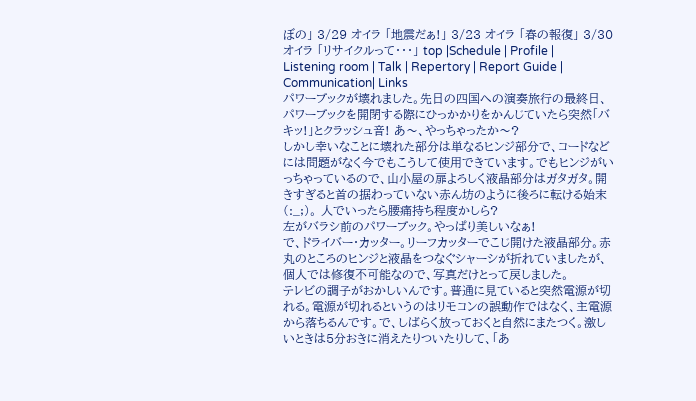ぼの」 3/29 オイラ 「地震だぁ!」 3/23 オイラ 「春の報復」 3/30 オイラ 「リサイクルって・・・」 top |Schedule | Profile | Listening room | Talk | Repertory | Report Guide | Communication| Links
パワーブックが壊れました。先日の四国への演奏旅行の最終日、パワーブックを開閉する際にひっかかりをかんじていたら突然「バキッ!」とクラッシュ音! あ〜、やっちゃったか〜?
しかし幸いなことに壊れた部分は単なるヒンジ部分で、コードなどには問題がなく今でもこうして使用できています。でもヒンジがいっちゃっているので、山小屋の扉よろしく液晶部分はガタガタ。開きすぎると首の据わっていない赤ん坊のように後ろに転ける始末 (:_;)。 人でいったら腰痛持ち程度かしら?
左がバラシ前のパワーブック。やっぱり美しいなぁ!
で、ドライバー・カッター。リーフカッターでこじ開けた液晶部分。赤丸のところのヒンジと液晶をつなぐシャーシが折れていましたが、個人では修復不可能なので、写真だけとって戻しました。
テレビの調子がおかしいんです。普通に見ていると突然電源が切れる。電源が切れるというのはリモコンの誤動作ではなく、主電源から落ちるんです。で、しばらく放っておくと自然にまたつく。激しいときは5分おきに消えたりついたりして、「あ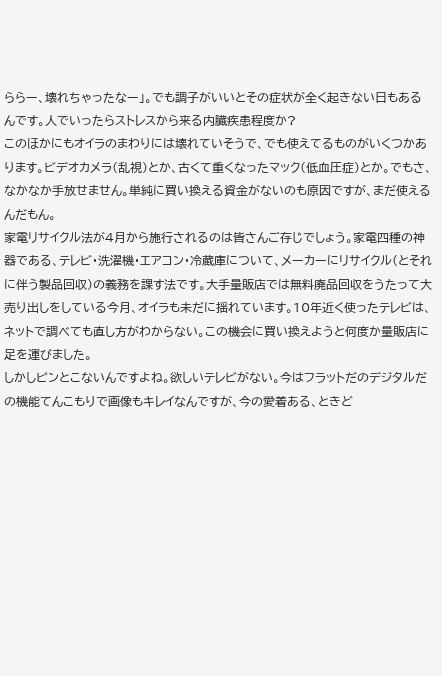ららー、壊れちゃったなー」。でも調子がいいとその症状が全く起きない日もあるんです。人でいったらストレスから来る内臓疾患程度か?
このほかにもオイラのまわりには壊れていそうで、でも使えてるものがいくつかあります。ビデオカメラ(乱視)とか、古くて重くなったマック(低血圧症)とか。でもさ、なかなか手放せません。単純に買い換える資金がないのも原因ですが、まだ使えるんだもん。
家電リサイクル法が4月から施行されるのは皆さんご存じでしょう。家電四種の神器である、テレビ・洗濯機・エアコン・冷蔵庫について、メーカーにリサイクル(とそれに伴う製品回収)の義務を課す法です。大手量販店では無料廃品回収をうたって大売り出しをしている今月、オイラも未だに揺れています。10年近く使ったテレビは、ネットで調べても直し方がわからない。この機会に買い換えようと何度か量販店に足を運びました。
しかしピンとこないんですよね。欲しいテレビがない。今はフラットだのデジタルだの機能てんこもりで画像もキレイなんですが、今の愛着ある、ときど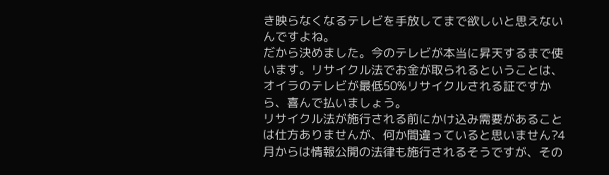き映らなくなるテレビを手放してまで欲しいと思えないんですよね。
だから決めました。今のテレビが本当に昇天するまで使います。リサイクル法でお金が取られるということは、オイラのテレビが最低50%リサイクルされる証ですから、喜んで払いましょう。
リサイクル法が施行される前にかけ込み需要があることは仕方ありませんが、何か間違っていると思いません?4月からは情報公開の法律も施行されるそうですが、その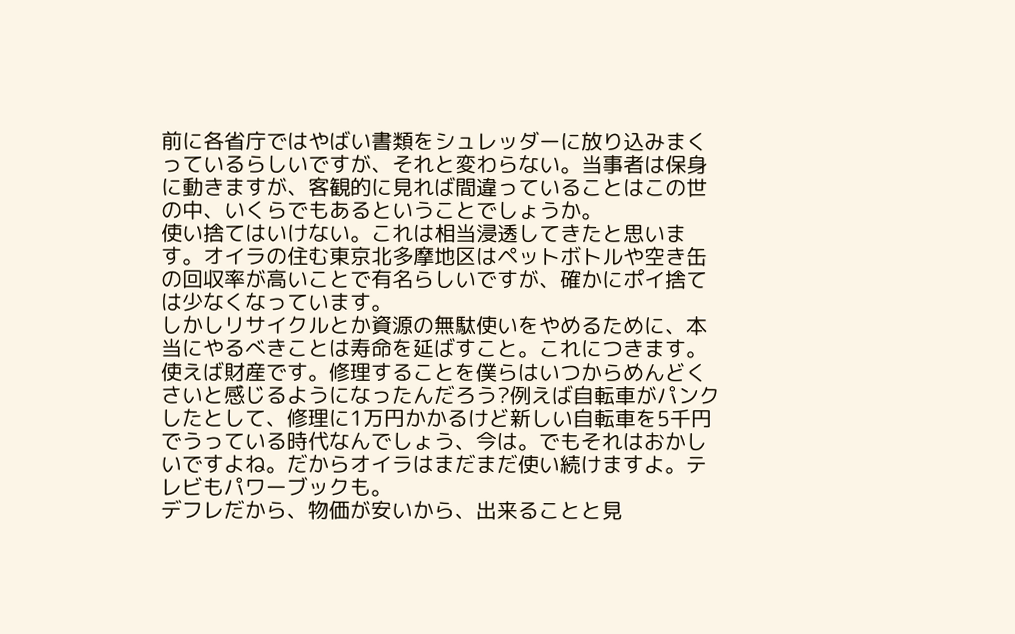前に各省庁ではやばい書類をシュレッダーに放り込みまくっているらしいですが、それと変わらない。当事者は保身に動きますが、客観的に見れば間違っていることはこの世の中、いくらでもあるということでしょうか。
使い捨てはいけない。これは相当浸透してきたと思います。オイラの住む東京北多摩地区はペットボトルや空き缶の回収率が高いことで有名らしいですが、確かにポイ捨ては少なくなっています。
しかしリサイクルとか資源の無駄使いをやめるために、本当にやるべきことは寿命を延ばすこと。これにつきます。使えば財産です。修理することを僕らはいつからめんどくさいと感じるようになったんだろう?例えば自転車がパンクしたとして、修理に1万円かかるけど新しい自転車を5千円でうっている時代なんでしょう、今は。でもそれはおかしいですよね。だからオイラはまだまだ使い続けますよ。テレビもパワーブックも。
デフレだから、物価が安いから、出来ることと見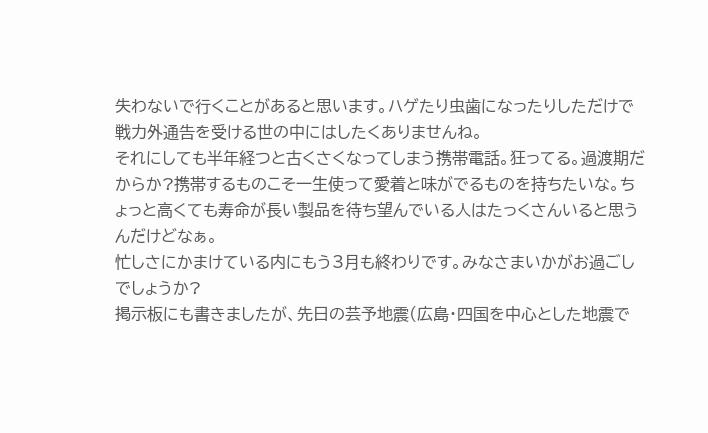失わないで行くことがあると思います。ハゲたり虫歯になったりしただけで戦力外通告を受ける世の中にはしたくありませんね。
それにしても半年経つと古くさくなってしまう携帯電話。狂ってる。過渡期だからか?携帯するものこそ一生使って愛着と味がでるものを持ちたいな。ちょっと高くても寿命が長い製品を待ち望んでいる人はたっくさんいると思うんだけどなぁ。
忙しさにかまけている内にもう3月も終わりです。みなさまいかがお過ごしでしょうか?
掲示板にも書きましたが、先日の芸予地震(広島・四国を中心とした地震で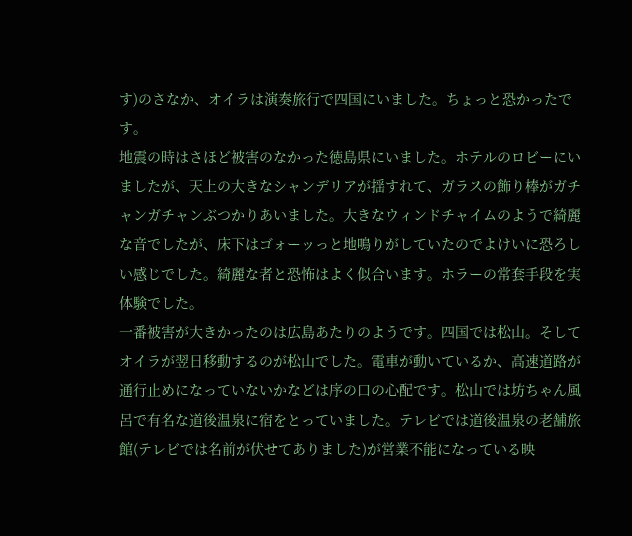す)のさなか、オイラは演奏旅行で四国にいました。ちょっと恐かったです。
地震の時はさほど被害のなかった徳島県にいました。ホテルのロビーにいましたが、天上の大きなシャンデリアが揺すれて、ガラスの飾り棒がガチャンガチャンぶつかりあいました。大きなウィンドチャイムのようで綺麗な音でしたが、床下はゴォーッっと地鳴りがしていたのでよけいに恐ろしい感じでした。綺麗な者と恐怖はよく似合います。ホラーの常套手段を実体験でした。
一番被害が大きかったのは広島あたりのようです。四国では松山。そしてオイラが翌日移動するのが松山でした。電車が動いているか、高速道路が通行止めになっていないかなどは序の口の心配です。松山では坊ちゃん風呂で有名な道後温泉に宿をとっていました。テレビでは道後温泉の老舗旅館(テレビでは名前が伏せてありました)が営業不能になっている映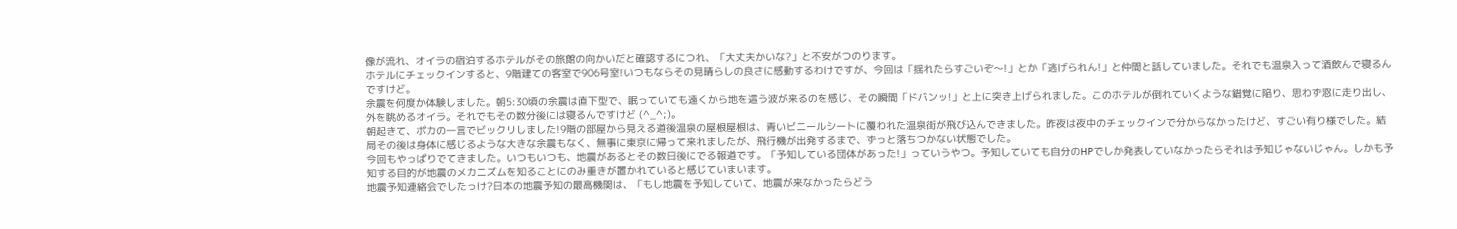像が流れ、オイラの宿泊するホテルがその旅館の向かいだと確認するにつれ、「大丈夫かいな?」と不安がつのります。
ホテルにチェックインすると、9階建ての客室で906号室!いつもならその見晴らしの良さに感動するわけですが、今回は「揺れたらすごいぞ〜!」とか「逃げられん!」と仲間と話していました。それでも温泉入って酒飲んで寝るんですけど。
余震を何度か体験しました。朝5:30頃の余震は直下型で、眠っていても遠くから地を這う波が来るのを感じ、その瞬間「ドバンッ!」と上に突き上げられました。このホテルが倒れていくような錯覚に陥り、思わず窓に走り出し、外を眺めるオイラ。それでもその数分後には寝るんですけど (^_^;)。
朝起きて、ポカの一言でビックリしました!9階の部屋から見える道後温泉の屋根屋根は、青いビニールシートに覆われた温泉街が飛び込んできました。昨夜は夜中のチェックインで分からなかったけど、すごい有り様でした。結局その後は身体に感じるような大きな余震もなく、無事に東京に帰って来れましたが、飛行機が出発するまで、ずっと落ちつかない状態でした。
今回もやっぱりでてきました。いつもいつも、地震があるとその数日後にでる報道です。「予知している団体があった!」っていうやつ。予知していても自分のHPでしか発表していなかったらそれは予知じゃないじゃん。しかも予知する目的が地震のメカニズムを知ることにのみ重きが置かれていると感じていまいます。
地震予知連絡会でしたっけ?日本の地震予知の最高機関は、「もし地震を予知していて、地震が来なかったらどう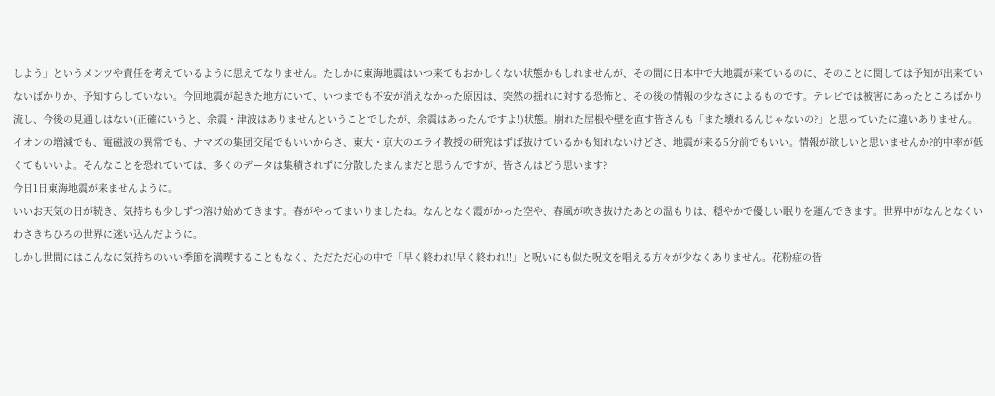しよう」というメンツや責任を考えているように思えてなりません。たしかに東海地震はいつ来てもおかしくない状態かもしれませんが、その間に日本中で大地震が来ているのに、そのことに関しては予知が出来ていないばかりか、予知すらしていない。今回地震が起きた地方にいて、いつまでも不安が消えなかった原因は、突然の揺れに対する恐怖と、その後の情報の少なさによるものです。テレビでは被害にあったところばかり流し、今後の見通しはない(正確にいうと、余震・津波はありませんということでしたが、余震はあったんですよ!)状態。崩れた屋根や壁を直す皆さんも「また壊れるんじゃないの?」と思っていたに違いありません。
イオンの増減でも、電磁波の異常でも、ナマズの集団交尾でもいいからさ、東大・京大のエライ教授の研究はずば抜けているかも知れないけどさ、地震が来る5分前でもいい。情報が欲しいと思いませんか?的中率が低くてもいいよ。そんなことを恐れていては、多くのデータは集積されずに分散したまんまだと思うんですが、皆さんはどう思います?
今日1日東海地震が来ませんように。
いいお天気の日が続き、気持ちも少しずつ溶け始めてきます。春がやってまいりましたね。なんとなく霞がかった空や、春風が吹き抜けたあとの温もりは、穏やかで優しい眠りを運んできます。世界中がなんとなくいわさきちひろの世界に迷い込んだように。
しかし世間にはこんなに気持ちのいい季節を満喫することもなく、ただただ心の中で「早く終われ!早く終われ!!」と呪いにも似た呪文を唱える方々が少なくありません。花粉症の皆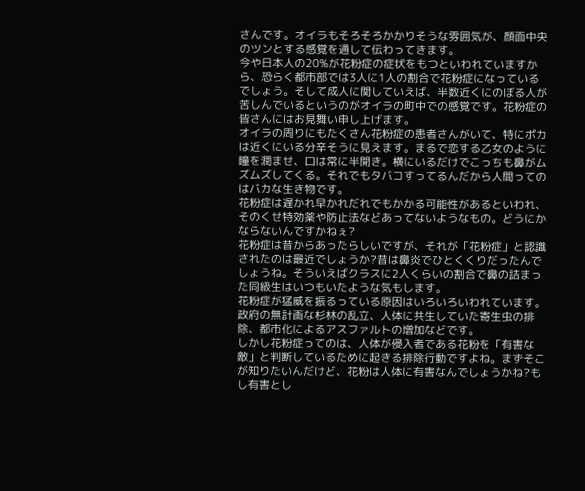さんです。オイラもそろそろかかりそうな雰囲気が、顔面中央のツンとする感覚を通して伝わってきます。
今や日本人の20%が花粉症の症状をもつといわれていますから、恐らく都市部では3人に1人の割合で花粉症になっているでしょう。そして成人に関していえば、半数近くにのぼる人が苦しんでいるというのがオイラの町中での感覚です。花粉症の皆さんにはお見舞い申し上げます。
オイラの周りにもたくさん花粉症の患者さんがいて、特にポカは近くにいる分辛そうに見えます。まるで恋する乙女のように瞳を潤ませ、口は常に半開き。横にいるだけでこっちも鼻がムズムズしてくる。それでもタバコすってるんだから人間ってのはバカな生き物です。
花粉症は遅かれ早かれだれでもかかる可能性があるといわれ、そのくせ特効薬や防止法などあってないようなもの。どうにかならないんですかねぇ?
花粉症は昔からあったらしいですが、それが「花粉症」と認識されたのは最近でしょうか?昔は鼻炎でひとくくりだったんでしょうね。そういえばクラスに2人くらいの割合で鼻の詰まった同級生はいつもいたような気もします。
花粉症が猛威を振るっている原因はいろいろいわれています。政府の無計画な杉林の乱立、人体に共生していた寄生虫の排除、都市化によるアスファルトの増加などです。
しかし花粉症ってのは、人体が侵入者である花粉を「有害な敵」と判断しているために起きる排除行動ですよね。まずそこが知りたいんだけど、花粉は人体に有害なんでしょうかね?もし有害とし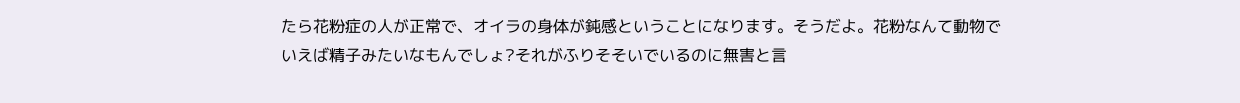たら花粉症の人が正常で、オイラの身体が鈍感ということになります。そうだよ。花粉なんて動物でいえば精子みたいなもんでしょ?それがふりそそいでいるのに無害と言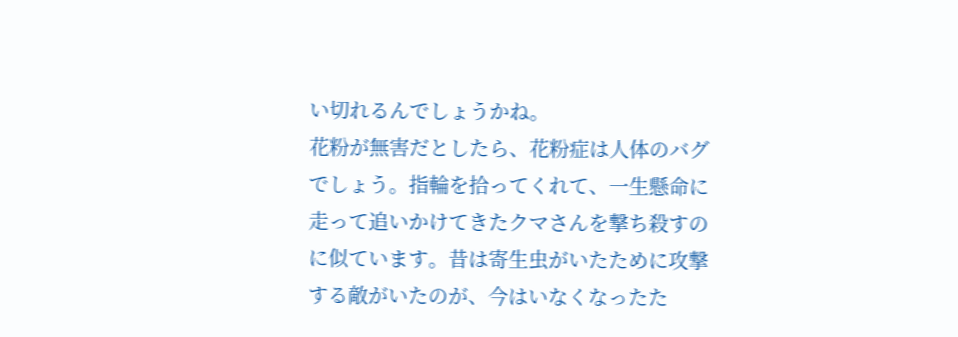い切れるんでしょうかね。
花粉が無害だとしたら、花粉症は人体のバグでしょう。指輪を拾ってくれて、一生懸命に走って追いかけてきたクマさんを撃ち殺すのに似ています。昔は寄生虫がいたために攻撃する敵がいたのが、今はいなくなったた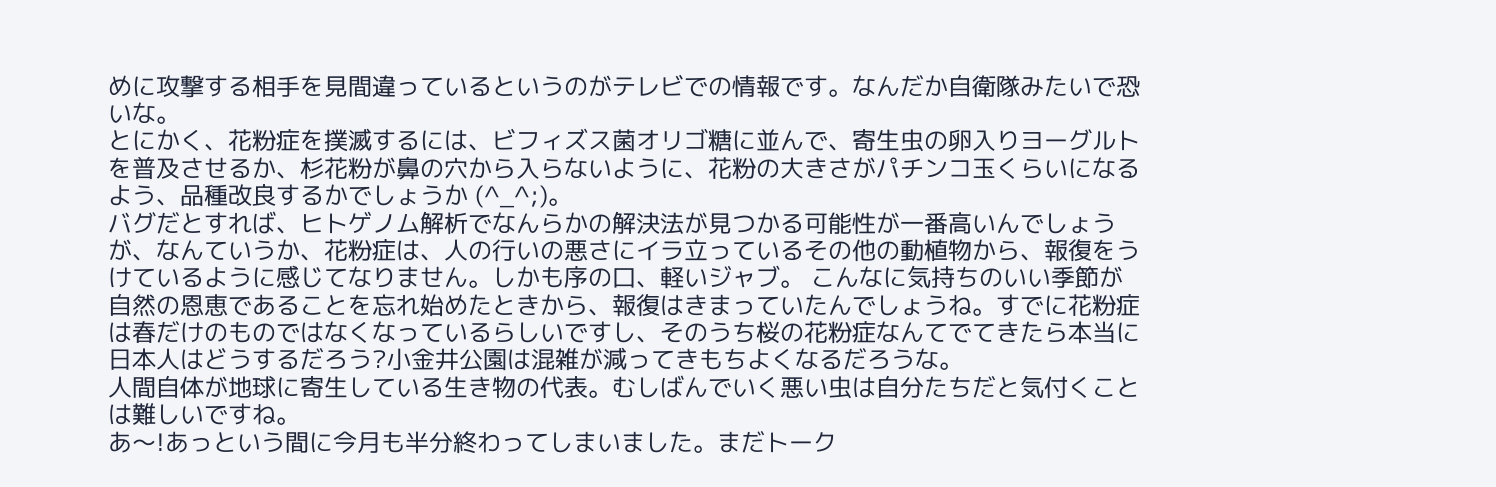めに攻撃する相手を見間違っているというのがテレビでの情報です。なんだか自衛隊みたいで恐いな。
とにかく、花粉症を撲滅するには、ビフィズス菌オリゴ糖に並んで、寄生虫の卵入りヨーグルトを普及させるか、杉花粉が鼻の穴から入らないように、花粉の大きさがパチンコ玉くらいになるよう、品種改良するかでしょうか (^_^;)。
バグだとすれば、ヒトゲノム解析でなんらかの解決法が見つかる可能性が一番高いんでしょうが、なんていうか、花粉症は、人の行いの悪さにイラ立っているその他の動植物から、報復をうけているように感じてなりません。しかも序の口、軽いジャブ。 こんなに気持ちのいい季節が自然の恩恵であることを忘れ始めたときから、報復はきまっていたんでしょうね。すでに花粉症は春だけのものではなくなっているらしいですし、そのうち桜の花粉症なんてでてきたら本当に日本人はどうするだろう?小金井公園は混雑が減ってきもちよくなるだろうな。
人間自体が地球に寄生している生き物の代表。むしばんでいく悪い虫は自分たちだと気付くことは難しいですね。
あ〜!あっという間に今月も半分終わってしまいました。まだトーク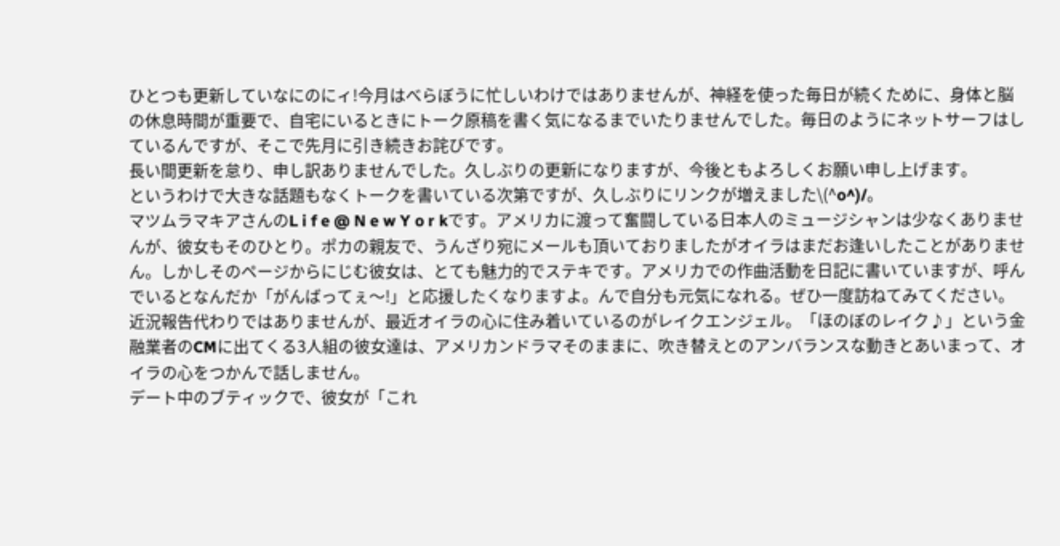ひとつも更新していなにのにィ!今月はべらぼうに忙しいわけではありませんが、神経を使った毎日が続くために、身体と脳の休息時間が重要で、自宅にいるときにトーク原稿を書く気になるまでいたりませんでした。毎日のようにネットサーフはしているんですが、そこで先月に引き続きお詫びです。
長い間更新を怠り、申し訳ありませんでした。久しぶりの更新になりますが、今後ともよろしくお願い申し上げます。
というわけで大きな話題もなくトークを書いている次第ですが、久しぶりにリンクが増えました\(^o^)/。
マツムラマキアさんのL i f e @ N e w Y o r kです。アメリカに渡って奮闘している日本人のミュージシャンは少なくありませんが、彼女もそのひとり。ポカの親友で、うんざり宛にメールも頂いておりましたがオイラはまだお逢いしたことがありません。しかしそのページからにじむ彼女は、とても魅力的でステキです。アメリカでの作曲活動を日記に書いていますが、呼んでいるとなんだか「がんばってぇ〜!」と応援したくなりますよ。んで自分も元気になれる。ぜひ一度訪ねてみてください。近況報告代わりではありませんが、最近オイラの心に住み着いているのがレイクエンジェル。「ほのぼのレイク♪」という金融業者のCMに出てくる3人組の彼女達は、アメリカンドラマそのままに、吹き替えとのアンバランスな動きとあいまって、オイラの心をつかんで話しません。
デート中のブティックで、彼女が「これ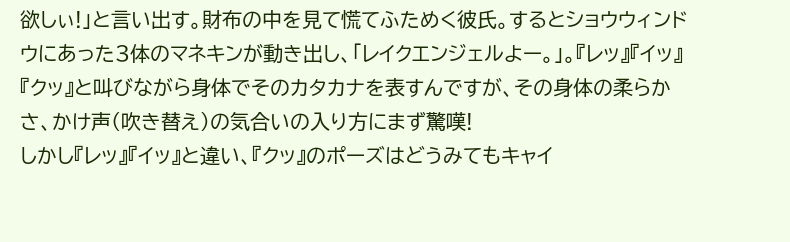欲しぃ!」と言い出す。財布の中を見て慌てふためく彼氏。するとショウウィンドウにあった3体のマネキンが動き出し、「レイクエンジェルよー。」。『レッ』『イッ』『クッ』と叫びながら身体でそのカタカナを表すんですが、その身体の柔らかさ、かけ声(吹き替え)の気合いの入り方にまず驚嘆!
しかし『レッ』『イッ』と違い、『クッ』のポーズはどうみてもキャイ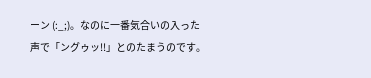ーン (:_;)。なのに一番気合いの入った声で「ングゥッ!!」とのたまうのです。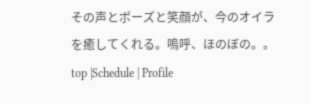その声とポーズと笑顔が、今のオイラを癒してくれる。嗚呼、ほのぼの。。
top |Schedule | Profile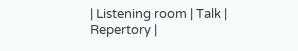| Listening room | Talk | Repertory |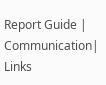Report Guide | Communication| Links